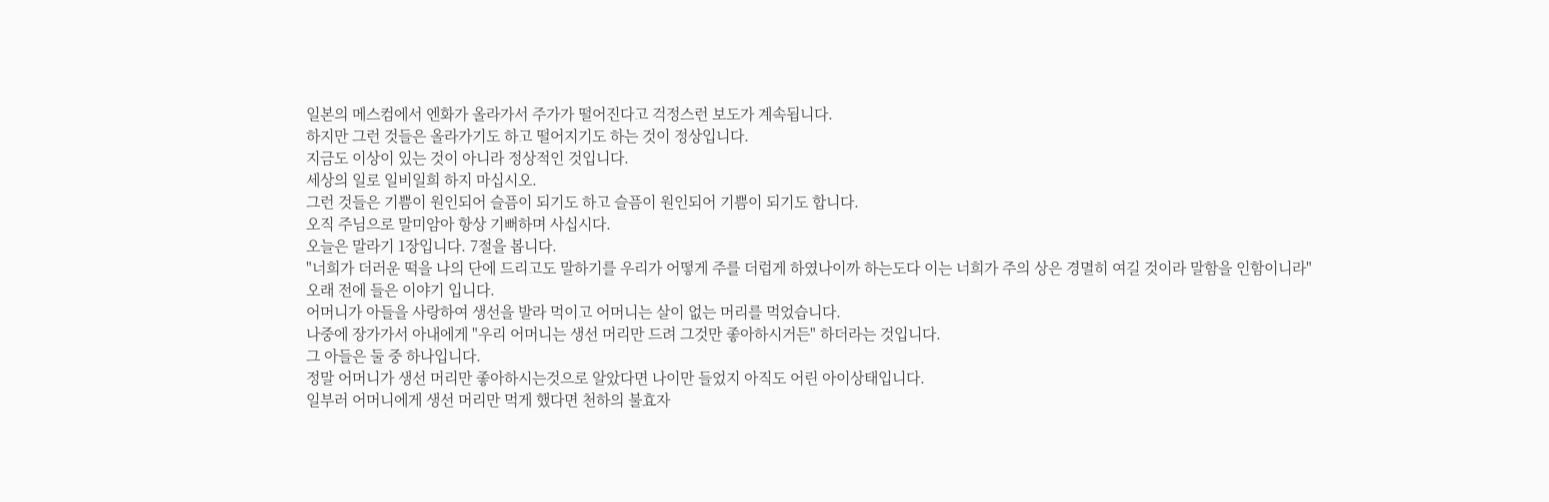일본의 메스컴에서 엔화가 올라가서 주가가 떨어진다고 걱정스런 보도가 계속됩니다.
하지만 그런 것들은 올라가기도 하고 떨어지기도 하는 것이 정상입니다.
지금도 이상이 있는 것이 아니라 정상적인 것입니다.
세상의 일로 일비일희 하지 마십시오.
그런 것들은 기쁨이 원인되어 슬픔이 되기도 하고 슬픔이 원인되어 기쁨이 되기도 합니다.
오직 주님으로 말미암아 항상 기뻐하며 사십시다.
오늘은 말라기 1장입니다. 7절을 봅니다.
"너희가 더러운 떡을 나의 단에 드리고도 말하기를 우리가 어떻게 주를 더럽게 하였나이까 하는도다 이는 너희가 주의 상은 경멸히 여길 것이라 말함을 인함이니라"
오래 전에 들은 이야기 입니다.
어머니가 아들을 사랑하여 생선을 발라 먹이고 어머니는 살이 없는 머리를 먹었습니다.
나중에 장가가서 아내에게 "우리 어머니는 생선 머리만 드려 그것만 좋아하시거든" 하더라는 것입니다.
그 아들은 둘 중 하나입니다.
정말 어머니가 생선 머리만 좋아하시는것으로 알았다면 나이만 들었지 아직도 어린 아이상태입니다.
일부러 어머니에게 생선 머리만 먹게 했다면 천하의 불효자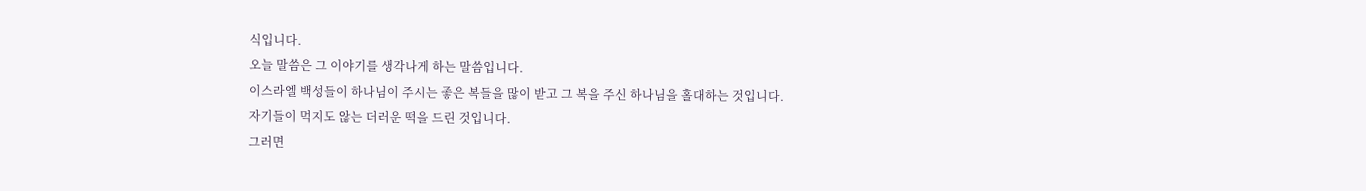식입니다.
오늘 말씀은 그 이야기를 생각나게 하는 말씀입니다.
이스라엘 백성들이 하나님이 주시는 좋은 복들을 많이 받고 그 복을 주신 하나님을 홀대하는 것입니다.
자기들이 먹지도 않는 더러운 떡을 드린 것입니다.
그러면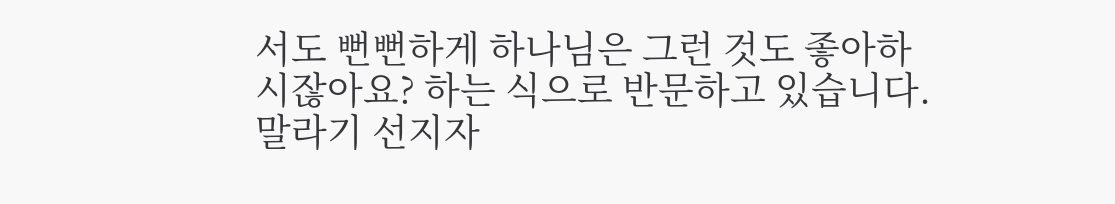서도 뻔뻔하게 하나님은 그런 것도 좋아하시잖아요? 하는 식으로 반문하고 있습니다.
말라기 선지자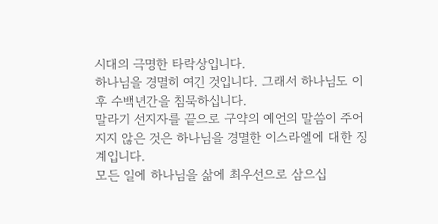시대의 극명한 타락상입니다.
하나님을 경멸히 여긴 것입니다. 그래서 하나님도 이후 수백년간을 침묵하십니다.
말라기 선지자를 끝으로 구약의 예언의 말씀이 주어지지 않은 것은 하나님을 경멸한 이스라엘에 대한 징계입니다.
모든 일에 하나님을 삶에 최우선으로 삼으십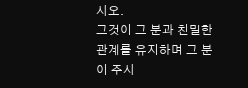시오.
그것이 그 분과 친밀한 관계를 유지하며 그 분이 주시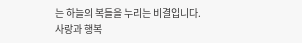는 하늘의 복들을 누리는 비결입니다.
사랑과 행복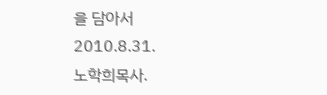을 담아서
2010.8.31.
노학희목사.